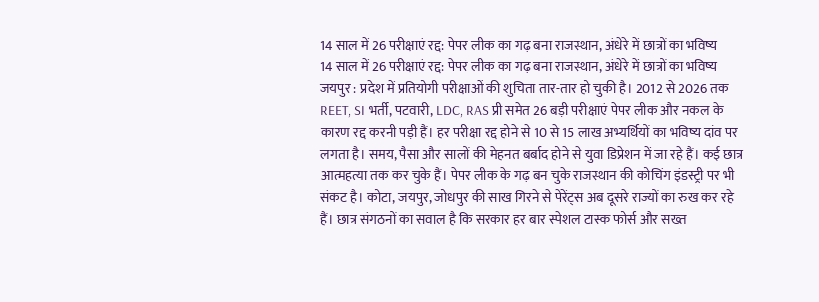14 साल में 26 परीक्षाएं रद्द: पेपर लीक का गढ़ बना राजस्थान, अंधेरे में छात्रों का भविष्य
14 साल में 26 परीक्षाएं रद्द: पेपर लीक का गढ़ बना राजस्थान, अंधेरे में छात्रों का भविष्य
जयपुर : प्रदेश में प्रतियोगी परीक्षाओं की शुचिता तार-तार हो चुकी है। 2012 से 2026 तक REET, SI भर्ती, पटवारी, LDC, RAS प्री समेत 26 बड़ी परीक्षाएं पेपर लीक और नकल के कारण रद्द करनी पड़ी हैं। हर परीक्षा रद्द होने से 10 से 15 लाख अभ्यर्थियों का भविष्य दांव पर लगता है। समय, पैसा और सालों की मेहनत बर्बाद होने से युवा डिप्रेशन में जा रहे हैं। कई छात्र आत्महत्या तक कर चुके हैं। पेपर लीक के गढ़ बन चुके राजस्थान की कोचिंग इंडस्ट्री पर भी संकट है। कोटा, जयपुर, जोधपुर की साख गिरने से पेरेंट्स अब दूसरे राज्यों का रुख कर रहे हैं। छात्र संगठनों का सवाल है कि सरकार हर बार स्पेशल टास्क फोर्स और सख्त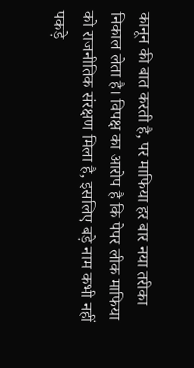कानून की बात करती है, पर माफिया हर बार नया तरीका निकाल लेता है। विपक्ष का आरोप है कि पेपर लीक माफिया को राजनीतिक संरक्षण मिला है, इसलिए बड़े नाम कभी नहीं पकड़े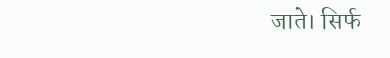जाते। सिर्फ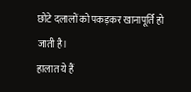छोटे दलालों को पकड़कर खानापूर्ति हो जाती है।
हालात ये हैं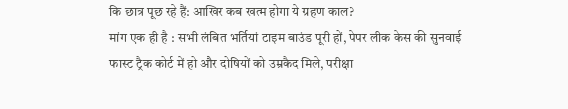कि छात्र पूछ रहे हैं: आखिर कब खत्म होगा ये ग्रहण काल?
मांग एक ही है : सभी लंबित भर्तियां टाइम बाउंड पूरी हों, पेपर लीक केस की सुनवाई फास्ट ट्रैक कोर्ट में हो और दोषियों को उम्रकैद मिले, परीक्षा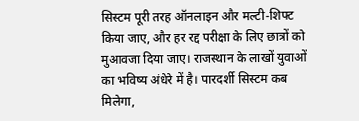सिस्टम पूरी तरह ऑनलाइन और मल्टी-शिफ्ट किया जाए, और हर रद्द परीक्षा के लिए छात्रों को मुआवजा दिया जाए। राजस्थान के लाखों युवाओं का भविष्य अंधेरे में है। पारदर्शी सिस्टम कब मिलेगा,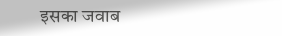इसका जवाब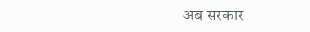अब सरकार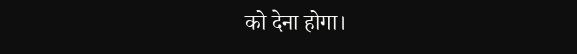को देना होगा।